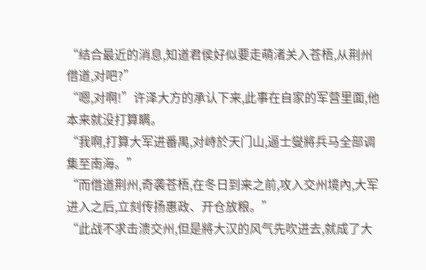“结合最近的消息,知道君侯好似要走萌渚关入苍梧,从荆州借道,对吧?”
“嗯,对啊!”许泽大方的承认下来,此事在自家的军营里面,他本来就没打算瞒。
“我啊,打算大军进番禺,对峙於天门山,逼士燮將兵马全部调集至南海。”
“而借道荆州,奇袭苍梧,在冬日到来之前,攻入交州境內,大军进入之后,立刻传扬惠政、开仓放粮。”
“此战不求击溃交州,但是將大汉的风气先吹进去,就成了大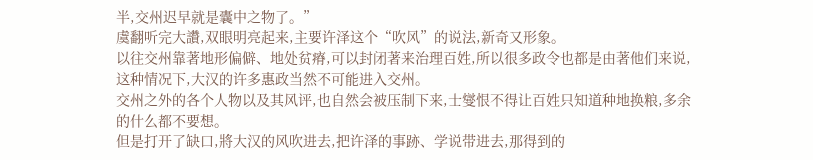半,交州迟早就是囊中之物了。”
虞翻听完大讚,双眼明亮起来,主要许泽这个“吹风”的说法,新奇又形象。
以往交州靠著地形偏僻、地处贫瘠,可以封闭著来治理百姓,所以很多政令也都是由著他们来说,这种情况下,大汉的许多惠政当然不可能进入交州。
交州之外的各个人物以及其风评,也自然会被压制下来,士燮恨不得让百姓只知道种地换粮,多余的什么都不要想。
但是打开了缺口,將大汉的风吹进去,把许泽的事跡、学说带进去,那得到的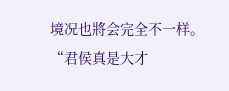境况也將会完全不一样。
“君侯真是大才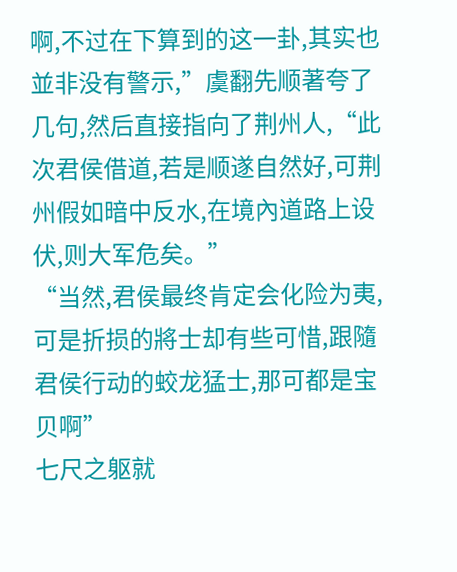啊,不过在下算到的这一卦,其实也並非没有警示,”虞翻先顺著夸了几句,然后直接指向了荆州人,“此次君侯借道,若是顺遂自然好,可荆州假如暗中反水,在境內道路上设伏,则大军危矣。”
“当然,君侯最终肯定会化险为夷,可是折损的將士却有些可惜,跟隨君侯行动的蛟龙猛士,那可都是宝贝啊”
七尺之躯就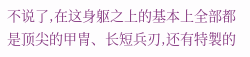不说了,在这身躯之上的基本上全部都是顶尖的甲冑、长短兵刃,还有特製的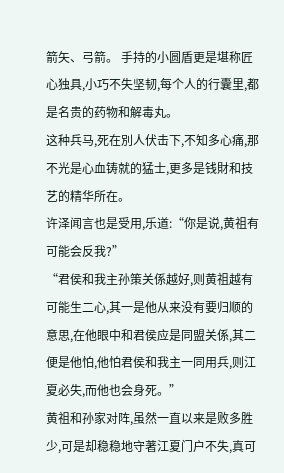箭矢、弓箭。 手持的小圆盾更是堪称匠心独具,小巧不失坚韧,每个人的行囊里,都是名贵的药物和解毒丸。
这种兵马,死在別人伏击下,不知多心痛,那不光是心血铸就的猛士,更多是钱財和技艺的精华所在。
许泽闻言也是受用,乐道:“你是说,黄祖有可能会反我?”
“君侯和我主孙策关係越好,则黄祖越有可能生二心,其一是他从来没有要归顺的意思,在他眼中和君侯应是同盟关係,其二便是他怕,他怕君侯和我主一同用兵,则江夏必失,而他也会身死。”
黄祖和孙家对阵,虽然一直以来是败多胜少,可是却稳稳地守著江夏门户不失,真可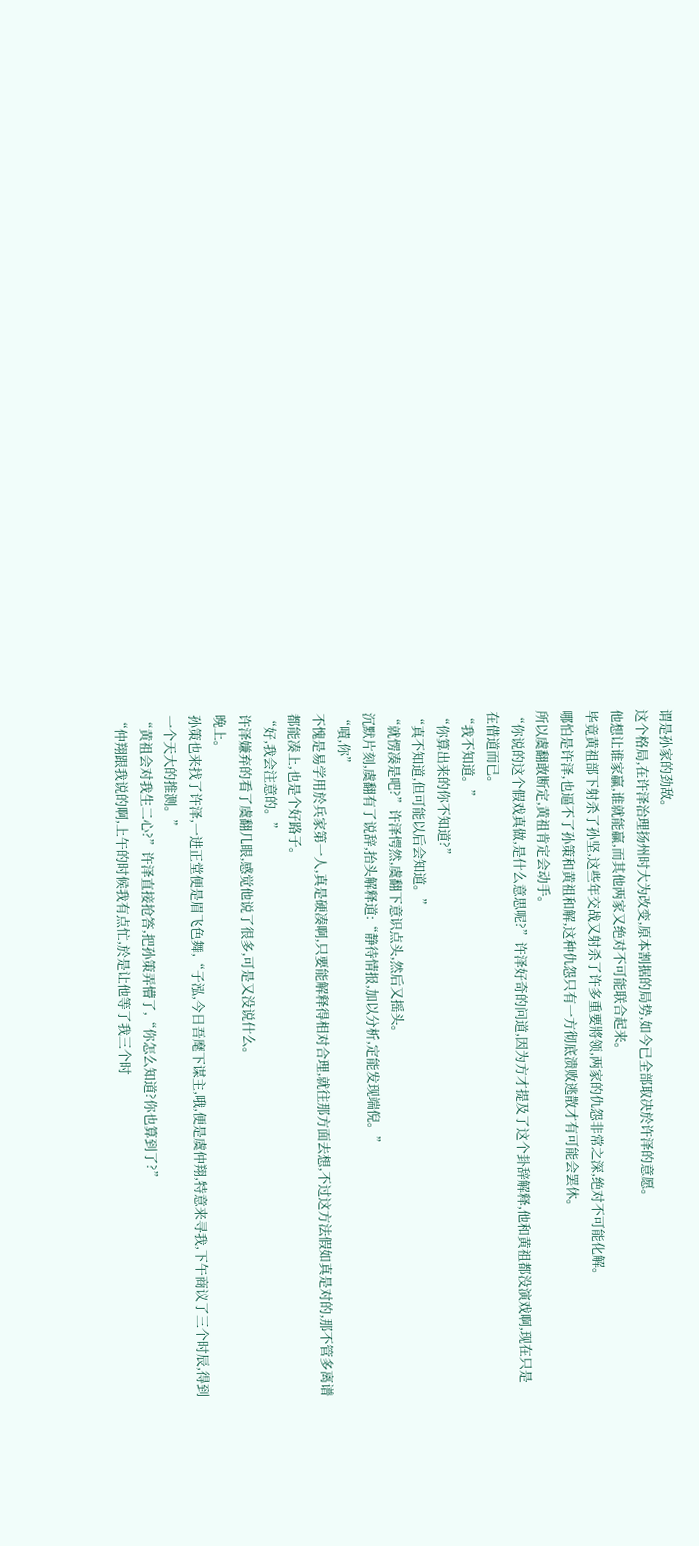谓是孙家的劲敌。
这个格局,在许泽治理扬州时大为改变,原本割据的局势,如今已全部取决於许泽的意愿。
他想让谁家贏,谁就能贏,而其他两家又绝对不可能联合起来。
毕竟黄祖部下射杀了孙坚,这些年交战又射杀了许多重要將领,两家的仇怨非常之深,绝对不可能化解。
哪怕是许泽,也逼不了孙策和黄祖和解,这种仇怨只有一方彻底溃败逃散才有可能会罢休。
所以虞翻敢断定,黄祖肯定会动手。
“你说的这个假戏真做,是什么意思呢?”许泽好奇的问道,因为方才提及了这个卦辞解释,他和黄祖都没演戏啊,现在只是在借道而已。
“我不知道。”
“你算出来的你不知道?”
“真不知道,但可能以后会知道。”
“就愣凑是吧?”许泽愕然,虞翻下意识点头,然后又摇头。
沉默片刻,虞翻有了说辞,抬头解释道:“静待情报,加以分析,定能发现端倪。”
“嘖,你”
不愧是易学用於兵家第一人,真是硬凑啊,只要能解释得相对合理,就往那方面去想,不过这方法假如真是对的,那不管多离谱都能凑上,也是个好路子。
“好,我会注意的。”
许泽嫌弃的看了虞翻几眼,感觉他说了很多,可是又没说什么。
晚上。
孙策也来找了许泽,一进正堂便是眉飞色舞,“子泓,今日吾麾下谋主,哦,便是虞仲翔,特意来寻我,下午商议了三个时辰,得到一个天大的推测。”
“黄祖会对我生二心?”许泽直接抢答,把孙策弄懵了,“你怎么知道?你也算到了?”
“仲翔跟我说的啊,上午的时候我有点忙,於是让他等了我三个时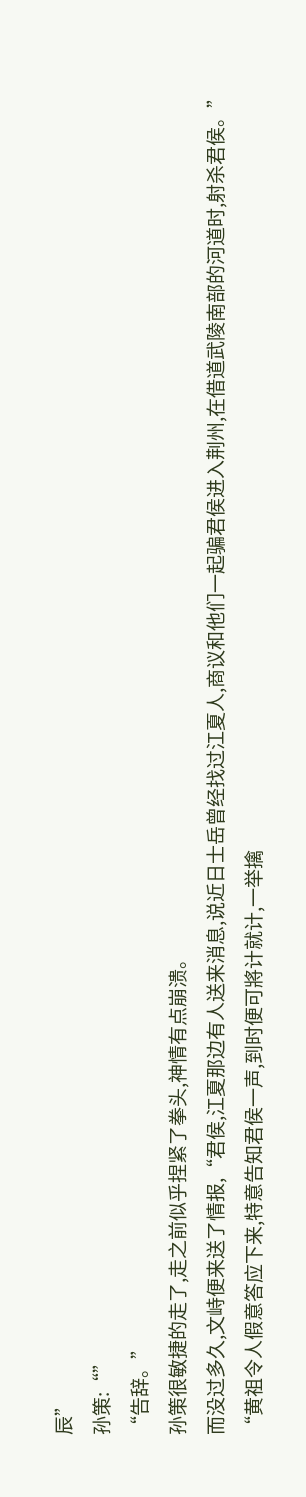辰”
孙策:“”
“告辞。”
孙策很敏捷的走了,走之前似乎捏紧了拳头,神情有点崩溃。
而没过多久,文峙便来送了情报,“君侯,江夏那边有人送来消息,说近日士岳曾经找过江夏人,商议和他们一起骗君侯进入荆州,在借道武陵南部的河道时,射杀君侯。”
“黄祖令人假意答应下来,特意告知君侯一声,到时便可將计就计,一举擒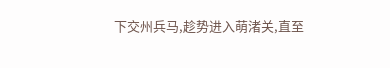下交州兵马,趁势进入萌渚关,直至